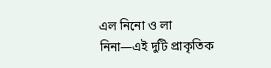এল নিনো ও লা নিনা—এই দুটি প্রাকৃতিক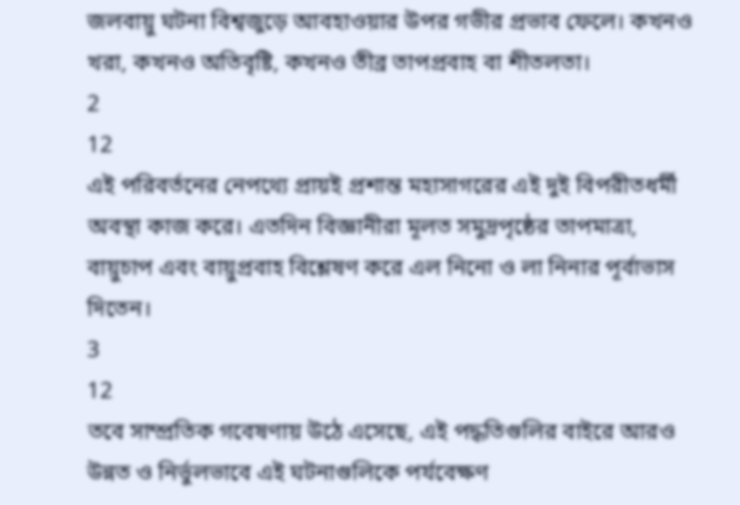জলবায়ু ঘটনা বিশ্বজুড়ে আবহাওয়ার উপর গভীর প্রভাব ফেলে। কখনও খরা, কখনও অতিবৃষ্টি, কখনও তীব্র তাপপ্রবাহ বা শীতলতা।
2
12
এই পরিবর্তনের নেপথ্যে প্রায়ই প্রশান্ত মহাসাগরের এই দুই বিপরীতধর্মী অবস্থা কাজ করে। এতদিন বিজ্ঞানীরা মূলত সমুদ্রপৃষ্ঠের তাপমাত্রা, বায়ুচাপ এবং বায়ুপ্রবাহ বিশ্লেষণ করে এল নিনো ও লা নিনার পূর্বাভাস দিতেন।
3
12
তবে সাম্প্রতিক গবেষণায় উঠে এসেছে, এই পদ্ধতিগুলির বাইরে আরও উন্নত ও নির্ভুলভাবে এই ঘটনাগুলিকে পর্যবেক্ষণ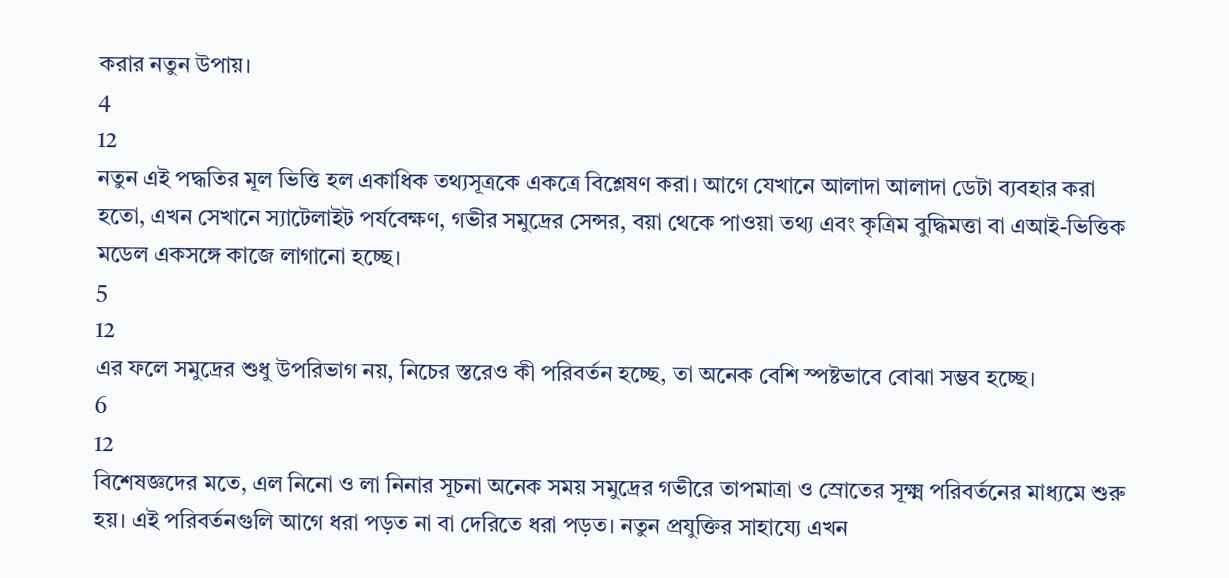করার নতুন উপায়।
4
12
নতুন এই পদ্ধতির মূল ভিত্তি হল একাধিক তথ্যসূত্রকে একত্রে বিশ্লেষণ করা। আগে যেখানে আলাদা আলাদা ডেটা ব্যবহার করা হতো, এখন সেখানে স্যাটেলাইট পর্যবেক্ষণ, গভীর সমুদ্রের সেন্সর, বয়া থেকে পাওয়া তথ্য এবং কৃত্রিম বুদ্ধিমত্তা বা এআই-ভিত্তিক মডেল একসঙ্গে কাজে লাগানো হচ্ছে।
5
12
এর ফলে সমুদ্রের শুধু উপরিভাগ নয়, নিচের স্তরেও কী পরিবর্তন হচ্ছে, তা অনেক বেশি স্পষ্টভাবে বোঝা সম্ভব হচ্ছে।
6
12
বিশেষজ্ঞদের মতে, এল নিনো ও লা নিনার সূচনা অনেক সময় সমুদ্রের গভীরে তাপমাত্রা ও স্রোতের সূক্ষ্ম পরিবর্তনের মাধ্যমে শুরু হয়। এই পরিবর্তনগুলি আগে ধরা পড়ত না বা দেরিতে ধরা পড়ত। নতুন প্রযুক্তির সাহায্যে এখন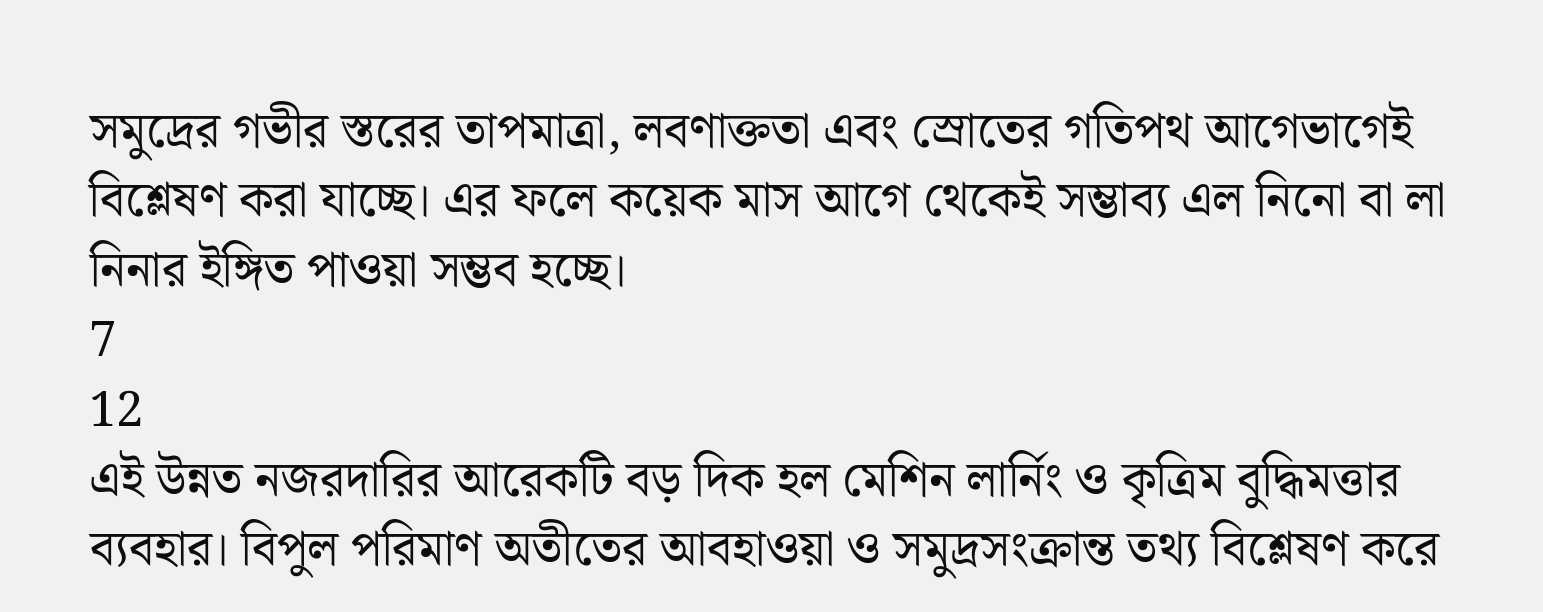সমুদ্রের গভীর স্তরের তাপমাত্রা, লবণাক্ততা এবং স্রোতের গতিপথ আগেভাগেই বিশ্লেষণ করা যাচ্ছে। এর ফলে কয়েক মাস আগে থেকেই সম্ভাব্য এল নিনো বা লা নিনার ইঙ্গিত পাওয়া সম্ভব হচ্ছে।
7
12
এই উন্নত নজরদারির আরেকটি বড় দিক হল মেশিন লার্নিং ও কৃত্রিম বুদ্ধিমত্তার ব্যবহার। বিপুল পরিমাণ অতীতের আবহাওয়া ও সমুদ্রসংক্রান্ত তথ্য বিশ্লেষণ করে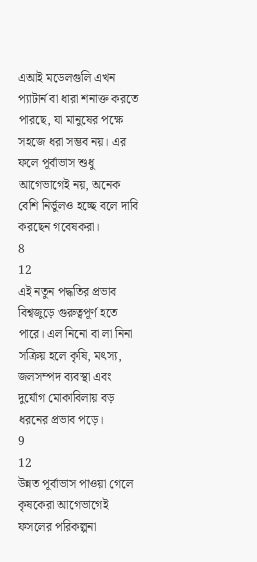এআই মডেলগুলি এখন প্যাটার্ন বা ধারা শনাক্ত করতে পারছে, যা মানুষের পক্ষে সহজে ধরা সম্ভব নয়। এর ফলে পূর্বাভাস শুধু আগেভাগেই নয়, অনেক বেশি নির্ভুলও হচ্ছে বলে দাবি করছেন গবেষকরা।
8
12
এই নতুন পদ্ধতির প্রভাব বিশ্বজুড়ে গুরুত্বপূর্ণ হতে পারে। এল নিনো বা লা নিনা সক্রিয় হলে কৃষি, মৎস্য, জলসম্পদ ব্যবস্থা এবং দুর্যোগ মোকাবিলায় বড় ধরনের প্রভাব পড়ে।
9
12
উন্নত পূর্বাভাস পাওয়া গেলে কৃষকেরা আগেভাগেই ফসলের পরিকল্পনা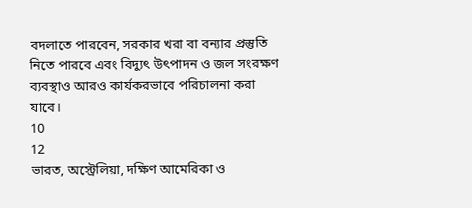বদলাতে পারবেন, সরকার খরা বা বন্যার প্রস্তুতি নিতে পারবে এবং বিদ্যুৎ উৎপাদন ও জল সংরক্ষণ ব্যবস্থাও আরও কার্যকরভাবে পরিচালনা করা যাবে।
10
12
ভারত, অস্ট্রেলিয়া, দক্ষিণ আমেরিকা ও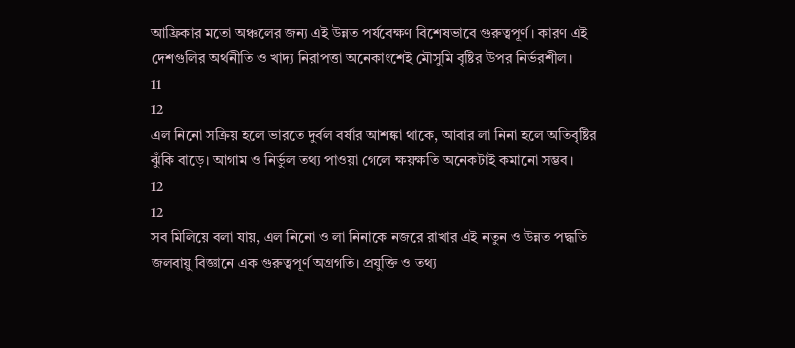আফ্রিকার মতো অঞ্চলের জন্য এই উন্নত পর্যবেক্ষণ বিশেষভাবে গুরুত্বপূর্ণ। কারণ এই দেশগুলির অর্থনীতি ও খাদ্য নিরাপত্তা অনেকাংশেই মৌসুমি বৃষ্টির উপর নির্ভরশীল।
11
12
এল নিনো সক্রিয় হলে ভারতে দুর্বল বর্ষার আশঙ্কা থাকে, আবার লা নিনা হলে অতিবৃষ্টির ঝুঁকি বাড়ে। আগাম ও নির্ভুল তথ্য পাওয়া গেলে ক্ষয়ক্ষতি অনেকটাই কমানো সম্ভব।
12
12
সব মিলিয়ে বলা যায়, এল নিনো ও লা নিনাকে নজরে রাখার এই নতুন ও উন্নত পদ্ধতি জলবায়ু বিজ্ঞানে এক গুরুত্বপূর্ণ অগ্রগতি। প্রযুক্তি ও তথ্য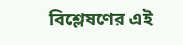বিশ্লেষণের এই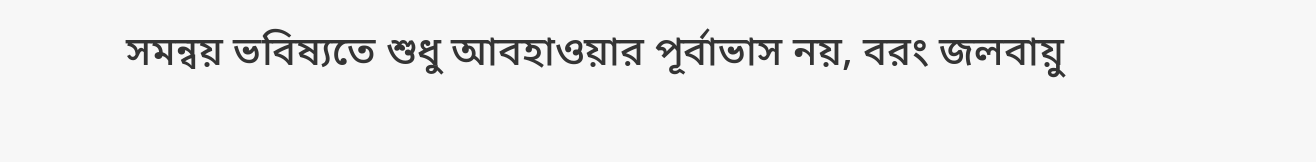সমন্বয় ভবিষ্যতে শুধু আবহাওয়ার পূর্বাভাস নয়, বরং জলবায়ু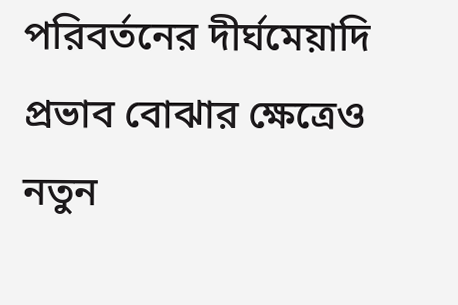পরিবর্তনের দীর্ঘমেয়াদি প্রভাব বোঝার ক্ষেত্রেও নতুন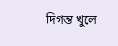দিগন্ত খুলে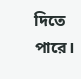দিতে পারে।